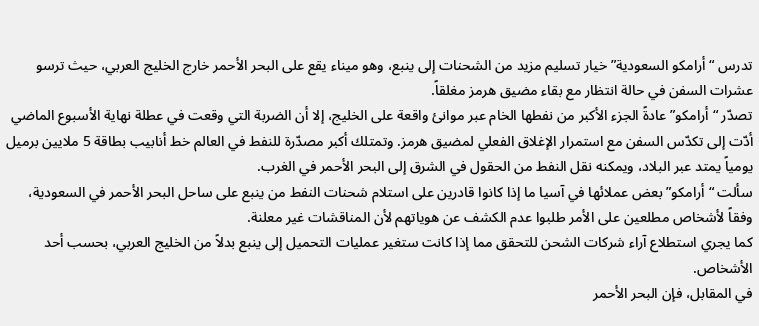تدرس “أرامكو السعودية” خيار تسليم مزيد من الشحنات إلى ينبع، وهو ميناء يقع على البحر الأحمر خارج الخليج العربي، حيث ترسو عشرات السفن في حالة انتظار مع بقاء مضيق هرمز مغلقاً.
تصدّر “أرامكو” عادةً الجزء الأكبر من نفطها الخام عبر موانئ واقعة على الخليج، إلا أن الضربة التي وقعت في عطلة نهاية الأسبوع الماضي أدّت إلى تكدّس السفن مع استمرار الإغلاق الفعلي لمضيق هرمز. وتمتلك أكبر مصدّرة للنفط في العالم خط أنابيب بطاقة 5 ملايين برميل يومياً يمتد عبر البلاد، ويمكنه نقل النفط من الحقول في الشرق إلى البحر الأحمر في الغرب.
سألت “أرامكو” بعض عملائها في آسيا ما إذا كانوا قادرين على استلام شحنات النفط من ينبع على ساحل البحر الأحمر في السعودية، وفقاً لأشخاص مطلعين على الأمر طلبوا عدم الكشف عن هوياتهم لأن المناقشات غير معلنة.
كما يجري استطلاع آراء شركات الشحن للتحقق مما إذا كانت ستغير عمليات التحميل إلى ينبع بدلاً من الخليج العربي، بحسب أحد الأشخاص.
في المقابل، فإن البحر الأحمر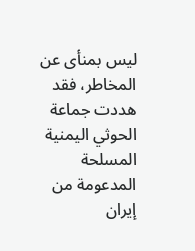ليس بمنأى عن المخاطر، فقد هددت جماعة الحوثي اليمنية المسلحة المدعومة من إيران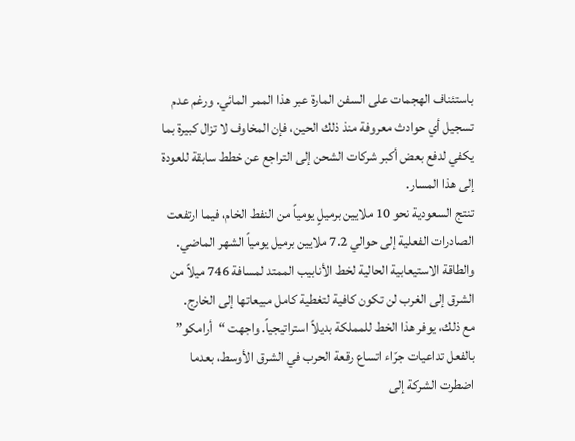باستئناف الهجمات على السفن المارة عبر هذا الممر المائي. ورغم عدم تسجيل أي حوادث معروفة منذ ذلك الحين، فإن المخاوف لا تزال كبيرة بما يكفي لدفع بعض أكبر شركات الشحن إلى التراجع عن خطط سابقة للعودة إلى هذا المسار.
تنتج السعودية نحو 10 ملايين برميلٍ يومياً من النفط الخام، فيما ارتفعت الصادرات الفعلية إلى حوالي 7.2 ملايين برميل يومياً الشهر الماضي. والطاقة الاستيعابية الحالية لخط الأنابيب الممتد لمسافة 746 ميلاً من الشرق إلى الغرب لن تكون كافية لتغطية كامل مبيعاتها إلى الخارج.
مع ذلك، يوفر هذا الخط للمملكة بديلاً استراتيجياً. واجهت “أرامكو” بالفعل تداعيات جرّاء اتساع رقعة الحرب في الشرق الأوسط، بعدما اضطرت الشركة إلى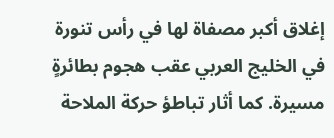إغلاق أكبر مصفاة لها في رأس تنورة في الخليج العربي عقب هجوم بطائرةٍ مسيرة. كما أثار تباطؤ حركة الملاحة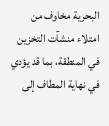البحرية مخاوف من امتلاء منشآت التخزين في المنطقة، بما قد يؤدي في نهاية المطاف إلى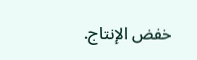خفض الإنتاج.